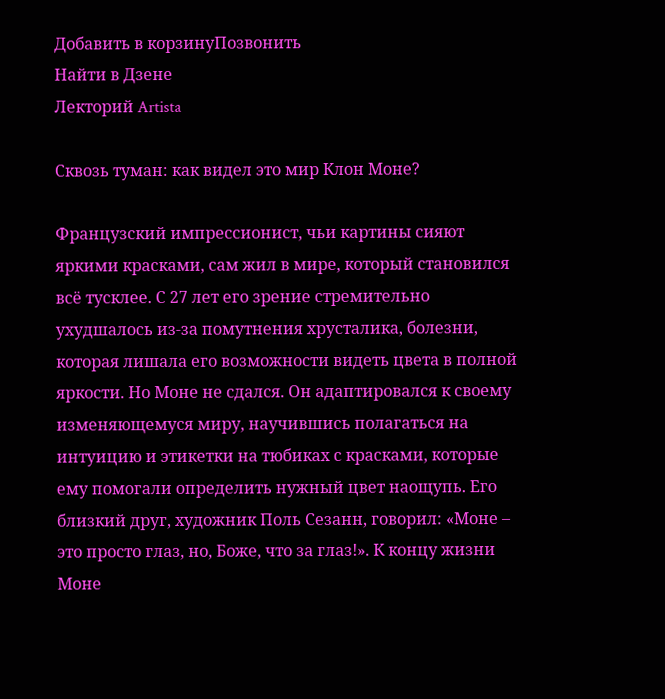Добавить в корзинуПозвонить
Найти в Дзене
Лекторий Artista

Сквозь туман: как видел это мир Клон Моне?

Французский импрессионист, чьи картины сияют яркими красками, сам жил в мире, который становился всё тусклее. С 27 лет его зрение стремительно ухудшалось из-за помутнения хрусталика, болезни, которая лишала его возможности видеть цвета в полной яркости. Но Моне не сдался. Он адаптировался к своему изменяющемуся миру, научившись полагаться на интуицию и этикетки на тюбиках с красками, которые ему помогали определить нужный цвет наощупь. Его близкий друг, художник Поль Сезанн, говорил: «Моне – это просто глаз, но, Боже, что за глаз!». К концу жизни Моне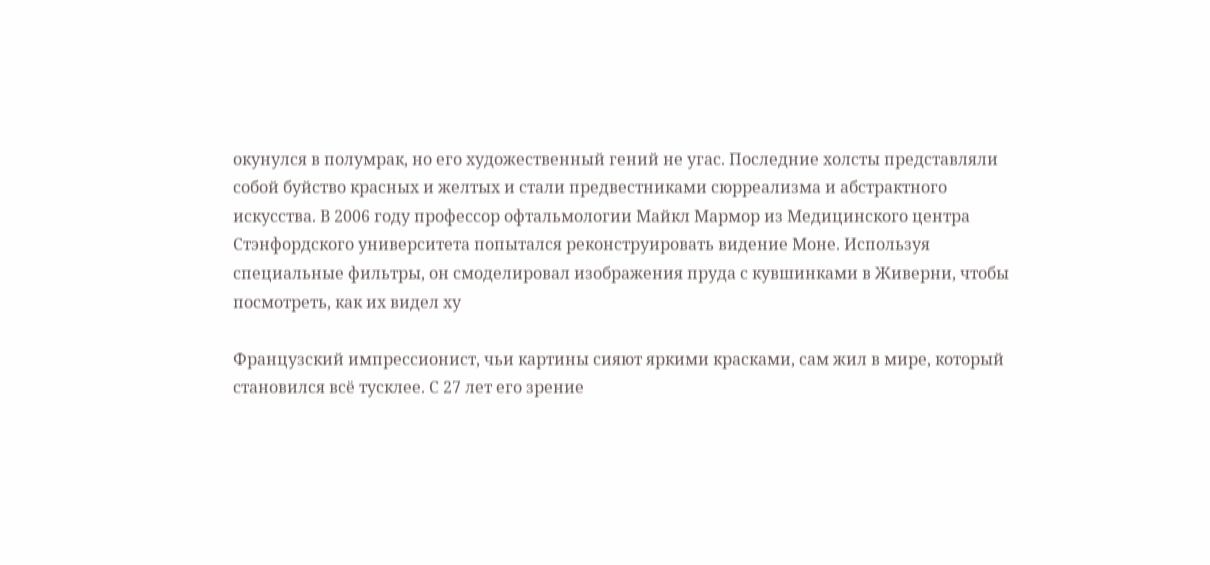окунулся в полумрак, но его художественный гений не угас. Последние холсты представляли собой буйство красных и желтых и стали предвестниками сюрреализма и абстрактного искусства. В 2006 году профессор офтальмологии Майкл Мармор из Медицинского центра Стэнфордского университета попытался реконструировать видение Моне. Используя специальные фильтры, он смоделировал изображения пруда с кувшинками в Живерни, чтобы посмотреть, как их видел ху

Французский импрессионист, чьи картины сияют яркими красками, сам жил в мире, который становился всё тусклее. С 27 лет его зрение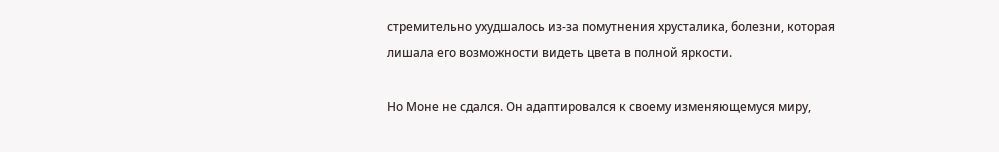стремительно ухудшалось из-за помутнения хрусталика, болезни, которая лишала его возможности видеть цвета в полной яркости.

Но Моне не сдался. Он адаптировался к своему изменяющемуся миру,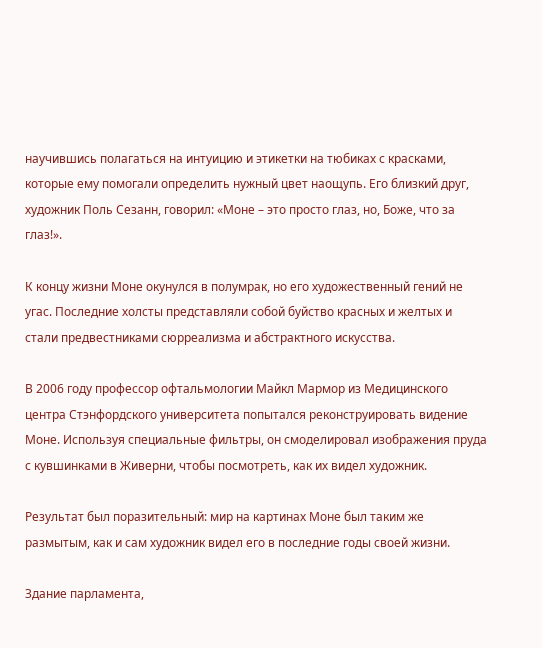научившись полагаться на интуицию и этикетки на тюбиках с красками, которые ему помогали определить нужный цвет наощупь. Его близкий друг, художник Поль Сезанн, говорил: «Моне – это просто глаз, но, Боже, что за глаз!».

К концу жизни Моне окунулся в полумрак, но его художественный гений не угас. Последние холсты представляли собой буйство красных и желтых и стали предвестниками сюрреализма и абстрактного искусства.

В 2006 году профессор офтальмологии Майкл Мармор из Медицинского центра Стэнфордского университета попытался реконструировать видение Моне. Используя специальные фильтры, он смоделировал изображения пруда с кувшинками в Живерни, чтобы посмотреть, как их видел художник.

Результат был поразительный: мир на картинах Моне был таким же размытым, как и сам художник видел его в последние годы своей жизни.

Здание парламента,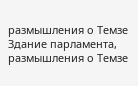размышления о Темзе
Здание парламента, размышления о Темзе